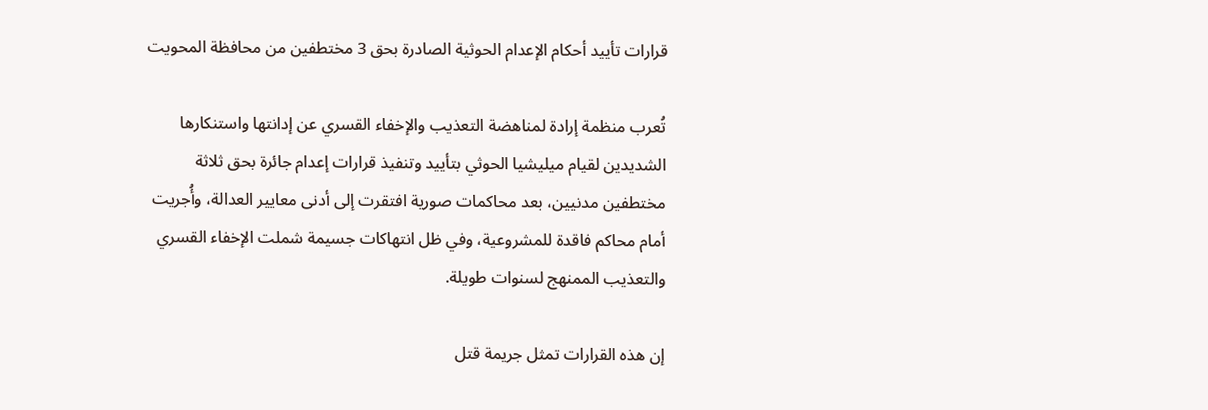قرارات تأييد أحكام الإعدام الحوثية الصادرة بحق 3 مختطفين من محافظة المحويت

تُعرب منظمة إرادة لمناهضة التعذيب والإخفاء القسري عن إدانتها واستنكارها الشديدين لقيام ميليشيا الحوثي بتأييد وتنفيذ قرارات إعدام جائرة بحق ثلاثة مختطفين مدنيين، بعد محاكمات صورية افتقرت إلى أدنى معايير العدالة، وأُجريت أمام محاكم فاقدة للمشروعية، وفي ظل انتهاكات جسيمة شملت الإخفاء القسري والتعذيب الممنهج لسنوات طويلة.

إن هذه القرارات تمثل جريمة قتل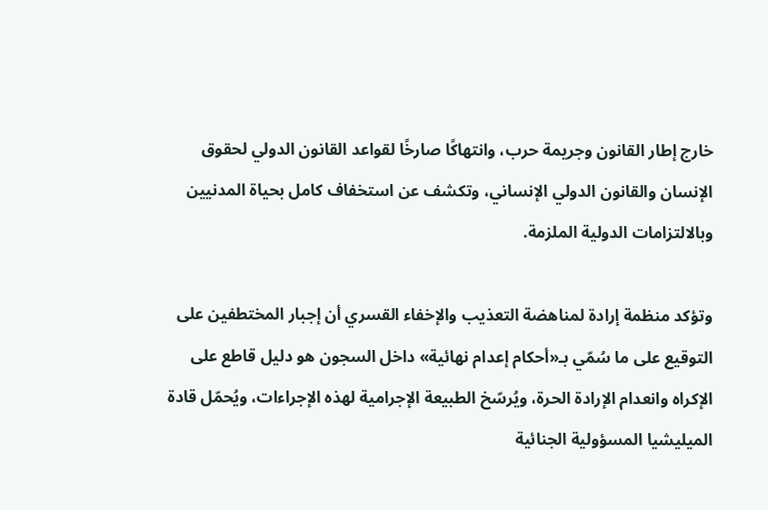خارج إطار القانون وجريمة حرب، وانتهاكًا صارخًا لقواعد القانون الدولي لحقوق الإنسان والقانون الدولي الإنساني، وتكشف عن استخفاف كامل بحياة المدنيين وبالالتزامات الدولية الملزمة.

وتؤكد منظمة إرادة لمناهضة التعذيب والإخفاء القسري أن إجبار المختطفين على التوقيع على ما سُمّي بـ«أحكام إعدام نهائية» داخل السجون هو دليل قاطع على الإكراه وانعدام الإرادة الحرة، ويُرسّخ الطبيعة الإجرامية لهذه الإجراءات، ويُحمّل قادة الميليشيا المسؤولية الجنائية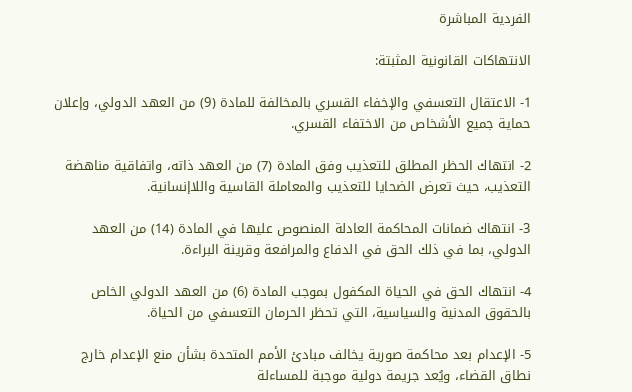الفردية المباشرة

الانتهاكات القانونية المثبتة:

1- الاعتقال التعسفي والإخفاء القسري بالمخالفة للمادة (9) من العهد الدولي، وإعلان حماية جميع الأشخاص من الاختفاء القسري.

2- انتهاك الحظر المطلق للتعذيب وفق المادة (7) من العهد ذاته، واتفاقية مناهضة التعذيب، حيث تعرض الضحايا للتعذيب والمعاملة القاسية واللاإنسانية.

3- انتهاك ضمانات المحاكمة العادلة المنصوص عليها في المادة (14) من العهد الدولي، بما في ذلك الحق في الدفاع والمرافعة وقرينة البراءة.

4- انتهاك الحق في الحياة المكفول بموجب المادة (6) من العهد الدولي الخاص بالحقوق المدنية والسياسية، التي تحظر الحرمان التعسفي من الحياة.

5- الإعدام بعد محاكمة صورية يخالف مبادئ الأمم المتحدة بشأن منع الإعدام خارج نطاق القضاء، ويُعد جريمة دولية موجبة للمساءلة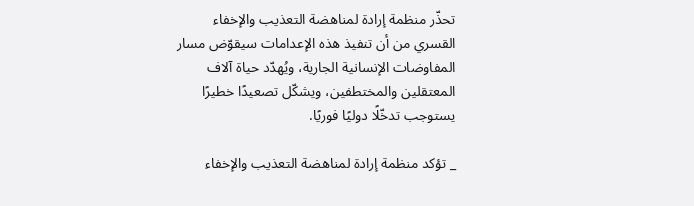تحذّر منظمة إرادة لمناهضة التعذيب والإخفاء القسري من أن تنفيذ هذه الإعدامات سيقوّض مسار المفاوضات الإنسانية الجارية، ويُهدّد حياة آلاف المعتقلين والمختطفين، ويشكّل تصعيدًا خطيرًا يستوجب تدخّلًا دوليًا فوريًا.

_ تؤكد منظمة إرادة لمناهضة التعذيب والإخفاء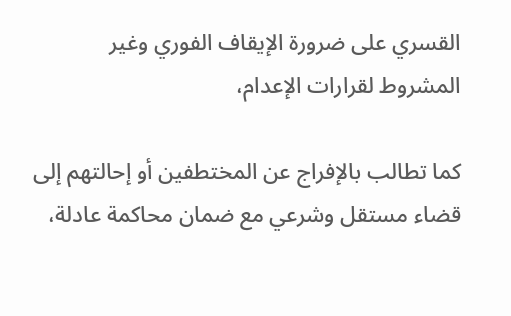القسري على ضرورة الإيقاف الفوري وغير المشروط لقرارات الإعدام،

كما تطالب بالإفراج عن المختطفين أو إحالتهم إلى قضاء مستقل وشرعي مع ضمان محاكمة عادلة،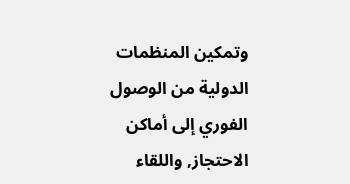وتمكين المنظمات الدولية من الوصول الفوري إلى أماكن الاحتجاز, واللقاء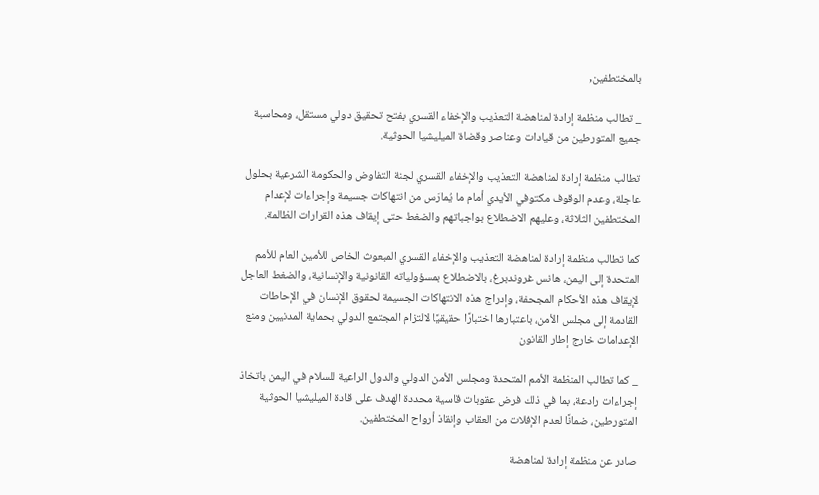بالمختطفين,

_ تطالب منظمة إرادة لمناهضة التعذيب والإخفاء القسري بفتح تحقيق دولي مستقل، ومحاسبة جميع المتورطين من قيادات وعناصر وقضاة الميليشيا الحوثية.

تطالب منظمة إرادة لمناهضة التعذيب والإخفاء القسري لجنة التفاوض والحكومة الشرعية بحلول عاجلة، وعدم الوقوف مكتوفي الأيدي أمام ما يُمارَس من انتهاكات جسيمة وإجراءات لإعدام المختطفين الثلاثة، وعليهم الاضطلاع بواجباتهم والضغط حتى إيقاف هذه القرارات الظالمة.

كما تطالب منظمة إرادة لمناهضة التعذيب والإخفاء القسري المبعوث الخاص للأمين العام للأمم المتحدة إلى اليمن، هانس غروندبرغ، بالاضطلاع بمسؤولياته القانونية والإنسانية، والضغط العاجل لإيقاف هذه الأحكام المجحفة، وإدراج هذه الانتهاكات الجسيمة لحقوق الإنسان في الإحاطات القادمة إلى مجلس الأمن، باعتبارها اختبارًا حقيقيًا لالتزام المجتمع الدولي بحماية المدنيين ومنع الإعدامات خارج إطار القانون

_ كما تطالب المنظمة الأمم المتحدة ومجلس الأمن الدولي والدول الراعية للسلام في اليمن باتخاذ إجراءات رادعة، بما في ذلك فرض عقوبات قاسية محددة الهدف على قادة الميليشيا الحوثية المتورطين، ضمانًا لعدم الإفلات من العقاب وإنقاذ أرواح المختطفين.

صادر عن منظمة إرادة لمناهضة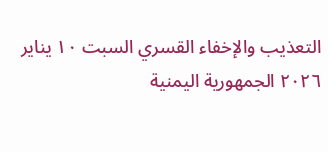التعذيب والإخفاء القسري السبت ١٠ يناير ٢٠٢٦ الجمهورية اليمنية